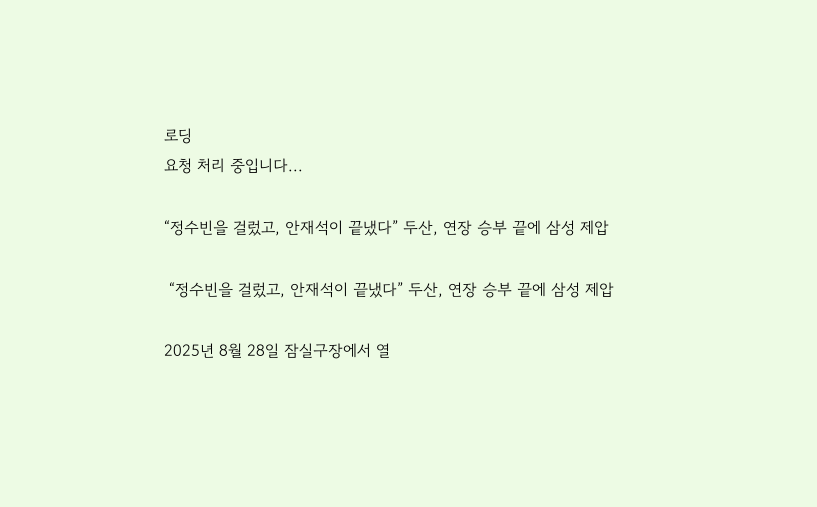로딩
요청 처리 중입니다...

“정수빈을 걸렀고, 안재석이 끝냈다” 두산, 연장 승부 끝에 삼성 제압

 “정수빈을 걸렀고, 안재석이 끝냈다” 두산, 연장 승부 끝에 삼성 제압

2025년 8월 28일 잠실구장에서 열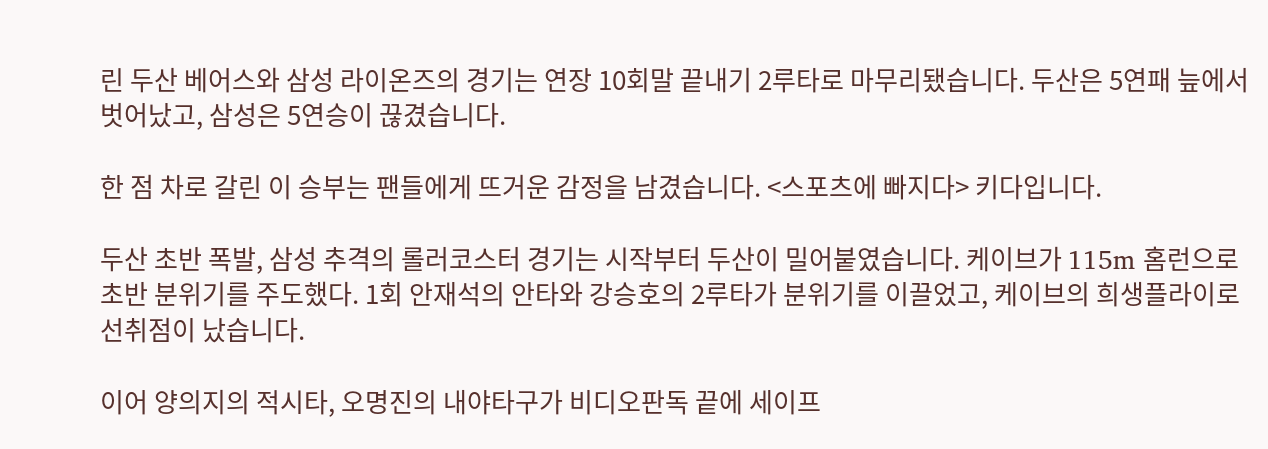린 두산 베어스와 삼성 라이온즈의 경기는 연장 10회말 끝내기 2루타로 마무리됐습니다. 두산은 5연패 늪에서 벗어났고, 삼성은 5연승이 끊겼습니다.

한 점 차로 갈린 이 승부는 팬들에게 뜨거운 감정을 남겼습니다. <스포츠에 빠지다> 키다입니다.

두산 초반 폭발, 삼성 추격의 롤러코스터 경기는 시작부터 두산이 밀어붙였습니다. 케이브가 115m 홈런으로 초반 분위기를 주도했다. 1회 안재석의 안타와 강승호의 2루타가 분위기를 이끌었고, 케이브의 희생플라이로 선취점이 났습니다.

이어 양의지의 적시타, 오명진의 내야타구가 비디오판독 끝에 세이프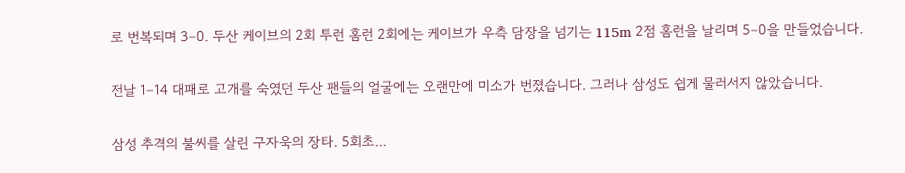로 번복되며 3–0. 두산 케이브의 2회 투런 홈런 2회에는 케이브가 우측 담장을 넘기는 115m 2점 홈런을 날리며 5–0을 만들었습니다.

전날 1–14 대패로 고개를 숙였던 두산 팬들의 얼굴에는 오랜만에 미소가 번졌습니다. 그러나 삼성도 쉽게 물러서지 않았습니다.

삼성 추격의 불씨를 살린 구자욱의 장타. 5회초...